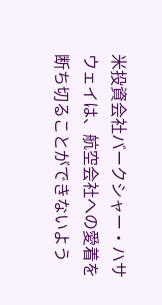米投資会社バークシャー・ハサウェイは、航空会社への愛着を断ち切ることができないよう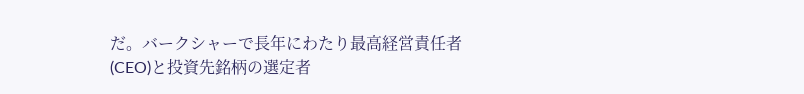だ。バークシャーで長年にわたり最高経営責任者(CEO)と投資先銘柄の選定者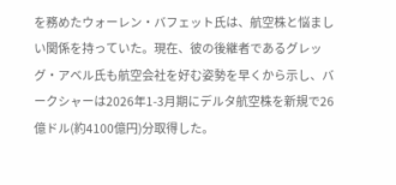を務めたウォーレン・バフェット氏は、航空株と悩ましい関係を持っていた。現在、彼の後継者であるグレッグ・アベル氏も航空会社を好む姿勢を早くから示し、バークシャーは2026年1-3月期にデルタ航空株を新規で26億ドル(約4100億円)分取得した。